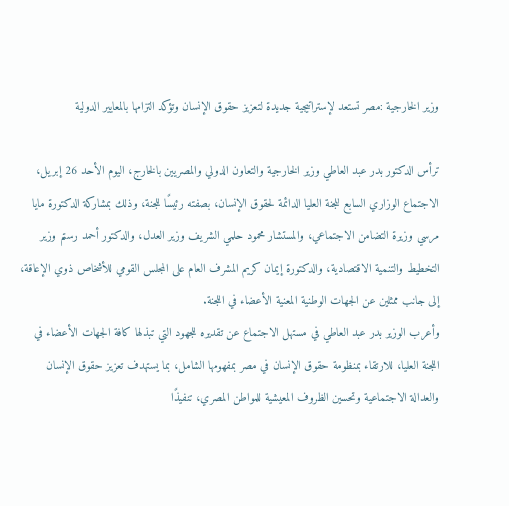وزير الخارجية :مصر تستعد لإستراتيجية جديدة لتعزيز حقوق الإنسان وتؤكد التزامها بالمعايير الدولية

ترأس الدكتور بدر عبد العاطي وزير الخارجية والتعاون الدولي والمصريين بالخارج، اليوم الأحد 26 إبريل، الاجتماع الوزاري السابع للجنة العليا الدائمة لحقوق الإنسان، بصفته رئيسًا للجنة، وذلك بمشاركة الدكتورة مايا مرسي وزيرة التضامن الاجتماعي، والمستشار محمود حلمي الشريف وزير العدل، والدكتور أحمد رستم وزير التخطيط والتنمية الاقتصادية، والدكتورة إيمان كريم المشرف العام على المجلس القومي للأشخاص ذوي الإعاقة، إلى جانب ممثلين عن الجهات الوطنية المعنية الأعضاء في اللجنة.
وأعرب الوزير بدر عبد العاطي في مستهل الاجتماع عن تقديره للجهود التي تبذلها كافة الجهات الأعضاء في اللجنة العليا، للارتقاء بمنظومة حقوق الإنسان في مصر بمفهومها الشامل، بما يستهدف تعزيز حقوق الإنسان والعدالة الاجتماعية وتحسين الظروف المعيشية للمواطن المصري، تنفيذًا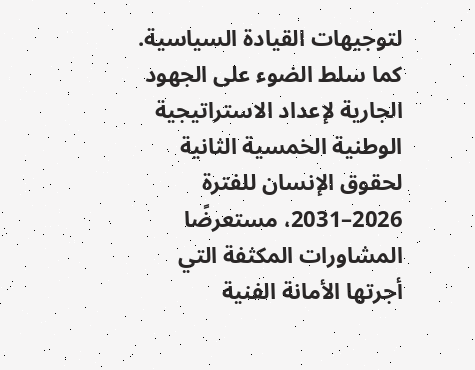لتوجيهات القيادة السياسية. كما سلط الضوء على الجهود الجارية لإعداد الاستراتيجية الوطنية الخمسية الثانية لحقوق الإنسان للفترة 2026–2031، مستعرضًا المشاورات المكثفة التي أجرتها الأمانة الفنية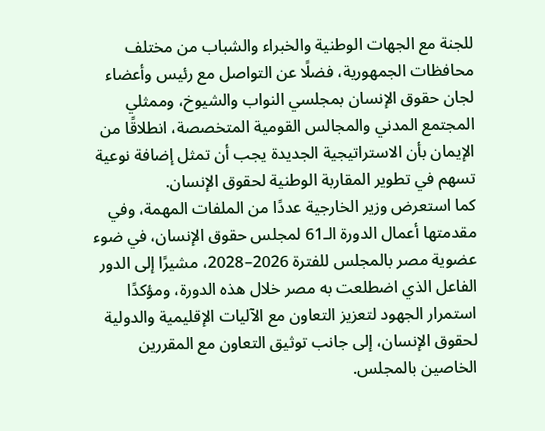للجنة مع الجهات الوطنية والخبراء والشباب من مختلف محافظات الجمهورية، فضلًا عن التواصل مع رئيس وأعضاء لجان حقوق الإنسان بمجلسي النواب والشيوخ، وممثلي المجتمع المدني والمجالس القومية المتخصصة، انطلاقًا من الإيمان بأن الاستراتيجية الجديدة يجب أن تمثل إضافة نوعية تسهم في تطوير المقاربة الوطنية لحقوق الإنسان.
كما استعرض وزير الخارجية عددًا من الملفات المهمة، وفي مقدمتها أعمال الدورة الـ61 لمجلس حقوق الإنسان، في ضوء عضوية مصر بالمجلس للفترة 2026–2028، مشيرًا إلى الدور الفاعل الذي اضطلعت به مصر خلال هذه الدورة، ومؤكدًا استمرار الجهود لتعزيز التعاون مع الآليات الإقليمية والدولية لحقوق الإنسان، إلى جانب توثيق التعاون مع المقررين الخاصين بالمجلس.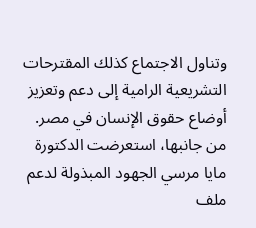وتناول الاجتماع كذلك المقترحات التشريعية الرامية إلى دعم وتعزيز أوضاع حقوق الإنسان في مصر.
من جانبها، استعرضت الدكتورة مايا مرسي الجهود المبذولة لدعم ملف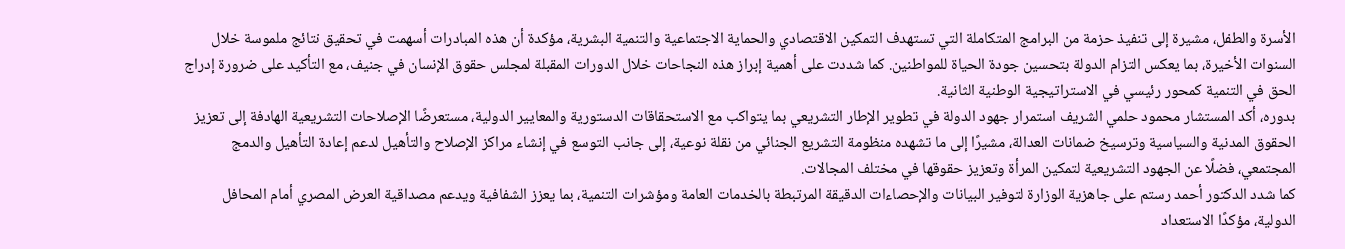الأسرة والطفل، مشيرة إلى تنفيذ حزمة من البرامج المتكاملة التي تستهدف التمكين الاقتصادي والحماية الاجتماعية والتنمية البشرية، مؤكدة أن هذه المبادرات أسهمت في تحقيق نتائج ملموسة خلال السنوات الأخيرة، بما يعكس التزام الدولة بتحسين جودة الحياة للمواطنين. كما شددت على أهمية إبراز هذه النجاحات خلال الدورات المقبلة لمجلس حقوق الإنسان في جنيف، مع التأكيد على ضرورة إدراج الحق في التنمية كمحور رئيسي في الاستراتيجية الوطنية الثانية.
بدوره، أكد المستشار محمود حلمي الشريف استمرار جهود الدولة في تطوير الإطار التشريعي بما يتواكب مع الاستحقاقات الدستورية والمعايير الدولية، مستعرضًا الإصلاحات التشريعية الهادفة إلى تعزيز الحقوق المدنية والسياسية وترسيخ ضمانات العدالة، مشيرًا إلى ما تشهده منظومة التشريع الجنائي من نقلة نوعية، إلى جانب التوسع في إنشاء مراكز الإصلاح والتأهيل لدعم إعادة التأهيل والدمج المجتمعي، فضلًا عن الجهود التشريعية لتمكين المرأة وتعزيز حقوقها في مختلف المجالات.
كما شدد الدكتور أحمد رستم على جاهزية الوزارة لتوفير البيانات والإحصاءات الدقيقة المرتبطة بالخدمات العامة ومؤشرات التنمية، بما يعزز الشفافية ويدعم مصداقية العرض المصري أمام المحافل الدولية، مؤكدًا الاستعداد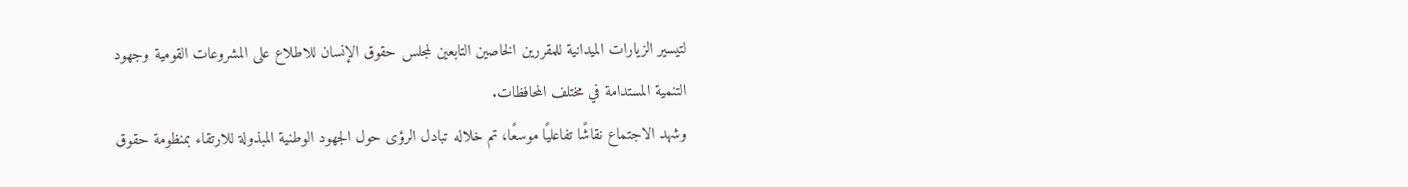لتيسير الزيارات الميدانية للمقررين الخاصين التابعين لمجلس حقوق الإنسان للاطلاع على المشروعات القومية وجهود التنمية المستدامة في مختلف المحافظات.
وشهد الاجتماع نقاشًا تفاعليًا موسعًا، تم خلاله تبادل الرؤى حول الجهود الوطنية المبذولة للارتقاء بمنظومة حقوق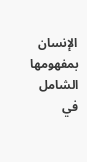الإنسان بمفهومها الشامل في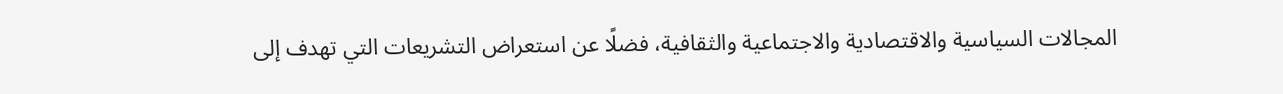المجالات السياسية والاقتصادية والاجتماعية والثقافية، فضلًا عن استعراض التشريعات التي تهدف إلى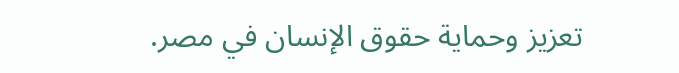تعزيز وحماية حقوق الإنسان في مصر.